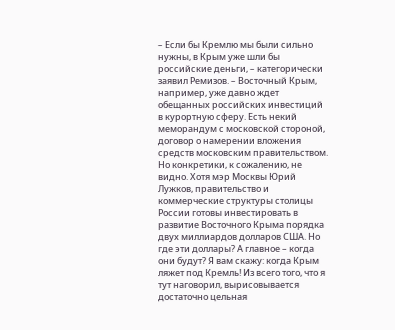– Если бы Кремлю мы были сильно нужны, в Крым уже шли бы российские деньги, – категорически заявил Ремизов. – Восточный Крым, например, уже давно ждет обещанных российских инвестиций в курортную сферу. Есть некий меморандум с московской стороной, договор о намерении вложения средств московским правительством. Но конкретики, к сожалению, не видно. Хотя мэр Москвы Юрий Лужков, правительство и коммерческие структуры столицы России готовы инвестировать в развитие Восточного Крыма порядка двух миллиардов долларов США. Но где эти доллары? А главное – когда они будут? Я вам скажу: когда Крым ляжет под Кремль! Из всего того, что я тут наговорил, вырисовывается достаточно цельная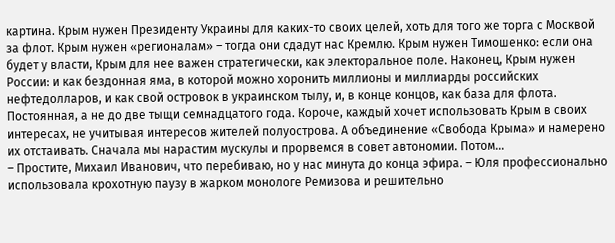картина. Крым нужен Президенту Украины для каких-то своих целей, хоть для того же торга с Москвой за флот. Крым нужен «регионалам» – тогда они сдадут нас Кремлю. Крым нужен Тимошенко: если она будет у власти, Крым для нее важен стратегически, как электоральное поле. Наконец, Крым нужен России: и как бездонная яма, в которой можно хоронить миллионы и миллиарды российских нефтедолларов, и как свой островок в украинском тылу, и, в конце концов, как база для флота. Постоянная, а не до две тыщи семнадцатого года. Короче, каждый хочет использовать Крым в своих интересах, не учитывая интересов жителей полуострова. А объединение «Свобода Крыма» и намерено их отстаивать. Сначала мы нарастим мускулы и прорвемся в совет автономии. Потом…
– Простите, Михаил Иванович, что перебиваю, но у нас минута до конца эфира. – Юля профессионально использовала крохотную паузу в жарком монологе Ремизова и решительно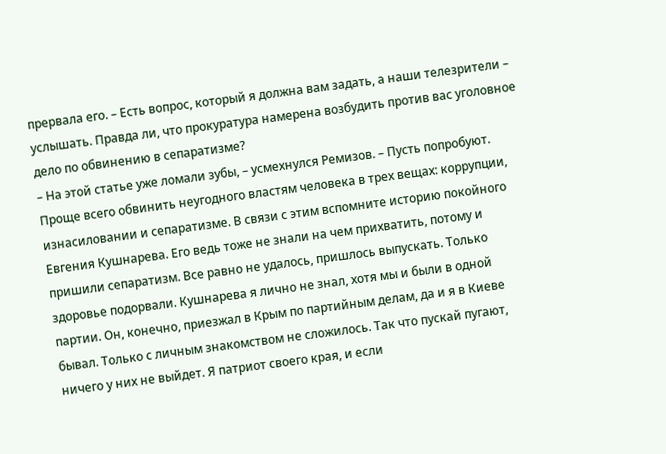прервала его. – Есть вопрос, который я должна вам задать, а наши телезрители – услышать. Правда ли, что прокуратура намерена возбудить против вас уголовное дело по обвинению в сепаратизме?
– На этой статье уже ломали зубы, – усмехнулся Ремизов. – Пусть попробуют. Проще всего обвинить неугодного властям человека в трех вещах: коррупции, изнасиловании и сепаратизме. В связи с этим вспомните историю покойного Евгения Кушнарева. Его ведь тоже не знали на чем прихватить, потому и пришили сепаратизм. Все равно не удалось, пришлось выпускать. Только здоровье подорвали. Кушнарева я лично не знал, хотя мы и были в одной партии. Он, конечно, приезжал в Крым по партийным делам, да и я в Киеве бывал. Только с личным знакомством не сложилось. Так что пускай пугают, ничего у них не выйдет. Я патриот своего края, и если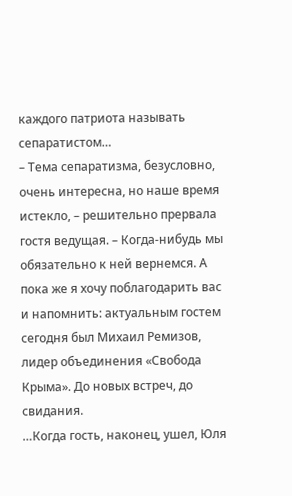каждого патриота называть сепаратистом…
– Тема сепаратизма, безусловно, очень интересна, но наше время истекло, – решительно прервала гостя ведущая. – Когда-нибудь мы обязательно к ней вернемся. А пока же я хочу поблагодарить вас и напомнить: актуальным гостем сегодня был Михаил Ремизов, лидер объединения «Свобода Крыма». До новых встреч, до свидания.
…Когда гость, наконец, ушел, Юля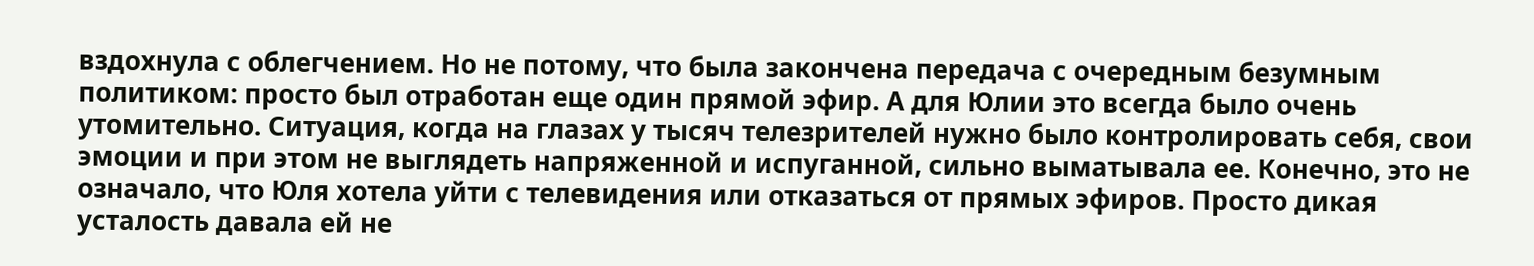вздохнула с облегчением. Но не потому, что была закончена передача с очередным безумным политиком: просто был отработан еще один прямой эфир. А для Юлии это всегда было очень утомительно. Ситуация, когда на глазах у тысяч телезрителей нужно было контролировать себя, свои эмоции и при этом не выглядеть напряженной и испуганной, сильно выматывала ее. Конечно, это не означало, что Юля хотела уйти с телевидения или отказаться от прямых эфиров. Просто дикая усталость давала ей не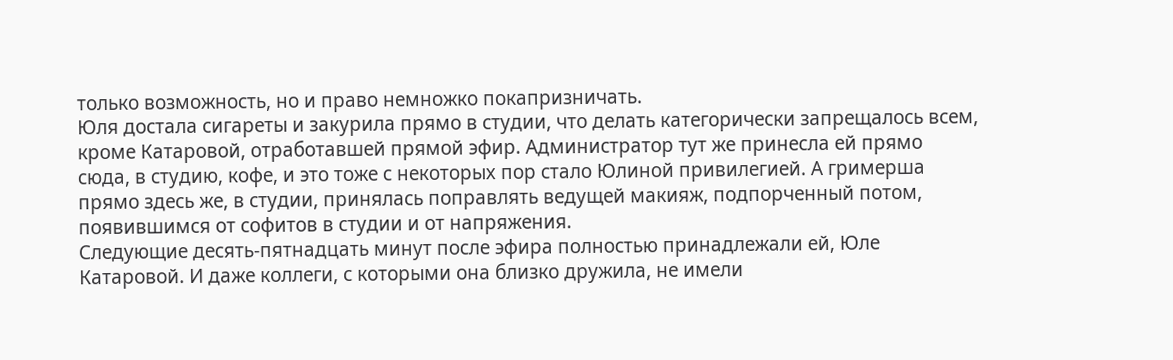только возможность, но и право немножко покапризничать.
Юля достала сигареты и закурила прямо в студии, что делать категорически запрещалось всем, кроме Катаровой, отработавшей прямой эфир. Администратор тут же принесла ей прямо сюда, в студию, кофе, и это тоже с некоторых пор стало Юлиной привилегией. А гримерша прямо здесь же, в студии, принялась поправлять ведущей макияж, подпорченный потом, появившимся от софитов в студии и от напряжения.
Следующие десять-пятнадцать минут после эфира полностью принадлежали ей, Юле Катаровой. И даже коллеги, с которыми она близко дружила, не имели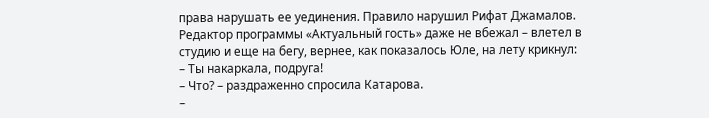права нарушать ее уединения. Правило нарушил Рифат Джамалов.
Редактор программы «Актуальный гость» даже не вбежал – влетел в студию и еще на бегу, вернее, как показалось Юле, на лету крикнул:
– Ты накаркала, подруга!
– Что? – раздраженно спросила Катарова.
–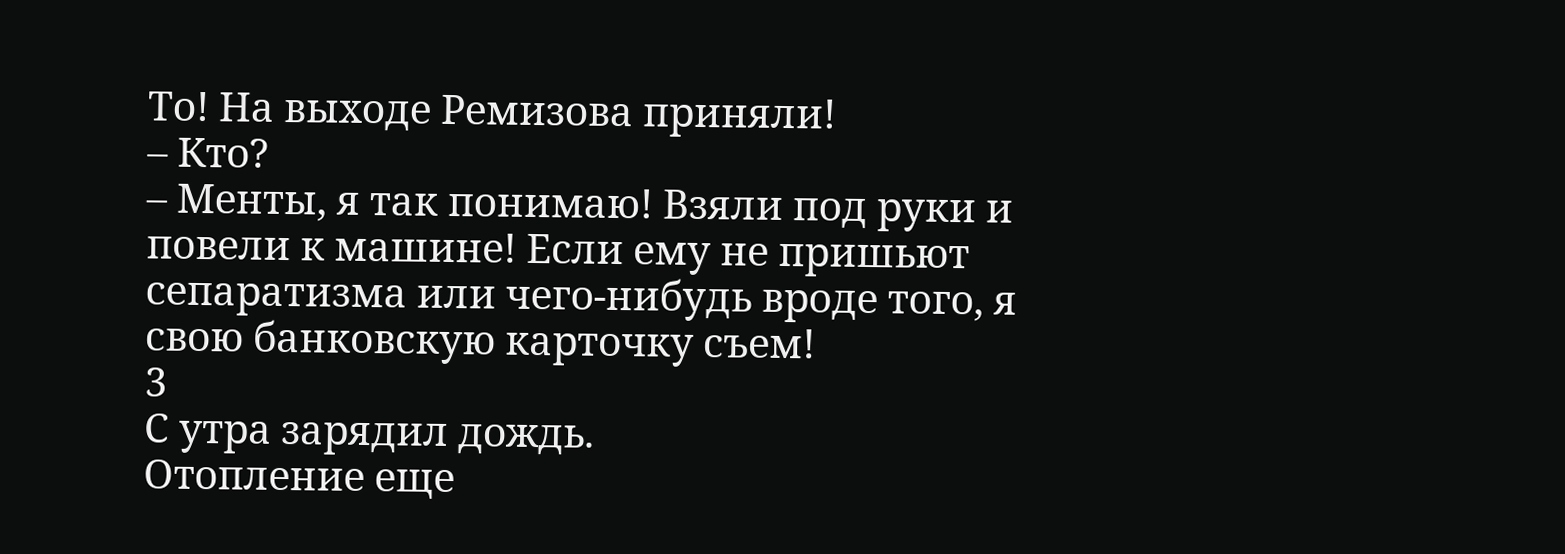То! На выходе Ремизова приняли!
– Кто?
– Менты, я так понимаю! Взяли под руки и повели к машине! Если ему не пришьют сепаратизма или чего-нибудь вроде того, я свою банковскую карточку съем!
3
С утра зарядил дождь.
Отопление еще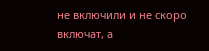не включили и не скоро включат, а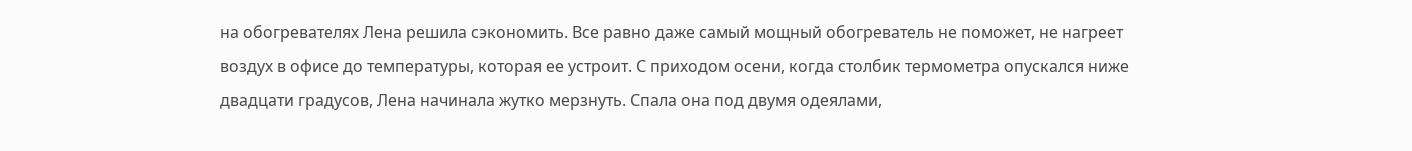на обогревателях Лена решила сэкономить. Все равно даже самый мощный обогреватель не поможет, не нагреет воздух в офисе до температуры, которая ее устроит. С приходом осени, когда столбик термометра опускался ниже двадцати градусов, Лена начинала жутко мерзнуть. Спала она под двумя одеялами,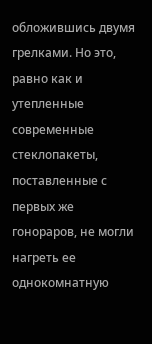обложившись двумя грелками. Но это, равно как и утепленные современные стеклопакеты, поставленные с первых же гонораров, не могли нагреть ее однокомнатную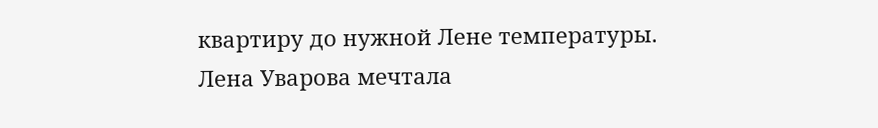квартиру до нужной Лене температуры.
Лена Уварова мечтала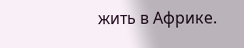жить в Африке.